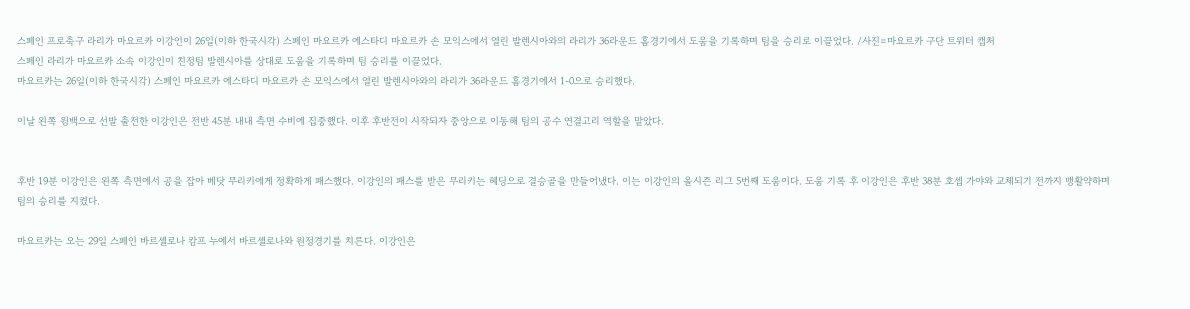스페인 프로축구 라리가 마요르카 이강인이 26일(이하 한국시각) 스페인 마요르카 에스타디 마요르카 손 모익스에서 열린 발렌시아와의 라리가 36라운드 홈경기에서 도움을 기록하며 팀을 승리로 이끌었다. /사진=마요르카 구단 트위터 캡처
스페인 라리가 마요르카 소속 이강인이 친정팀 발렌시아를 상대로 도움을 기록하며 팀 승리를 이끌었다.
마요르카는 26일(이하 한국시각) 스페인 마요르카 에스타디 마요르카 손 모익스에서 열린 발렌시아와의 라리가 36라운드 홈경기에서 1-0으로 승리했다.

이날 왼쪽 윙백으로 선발 출전한 이강인은 전반 45분 내내 측면 수비에 집중했다. 이후 후반전이 시작되자 중앙으로 이동해 팀의 공수 연결고리 역할을 맡았다.


후반 19분 이강인은 왼쪽 측면에서 공을 잡아 베닷 무리키에게 정확하게 패스했다. 이강인의 패스를 받은 무리키는 헤딩으로 결승골을 만들어냈다. 이는 이강인의 올시즌 리그 5번째 도움이다. 도움 기록 후 이강인은 후반 38분 호셉 가야와 교체되기 전까지 맹활약하며 팀의 승리를 지켰다.

마요르카는 오는 29일 스페인 바르셀로나 캄프 누에서 바르셀로나와 원정경기를 치른다. 이강인은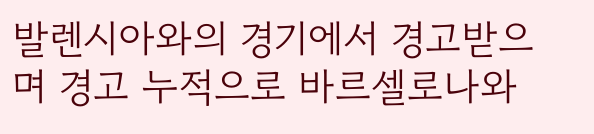발렌시아와의 경기에서 경고받으며 경고 누적으로 바르셀로나와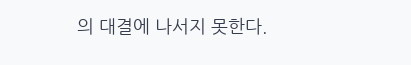의 대결에 나서지 못한다.